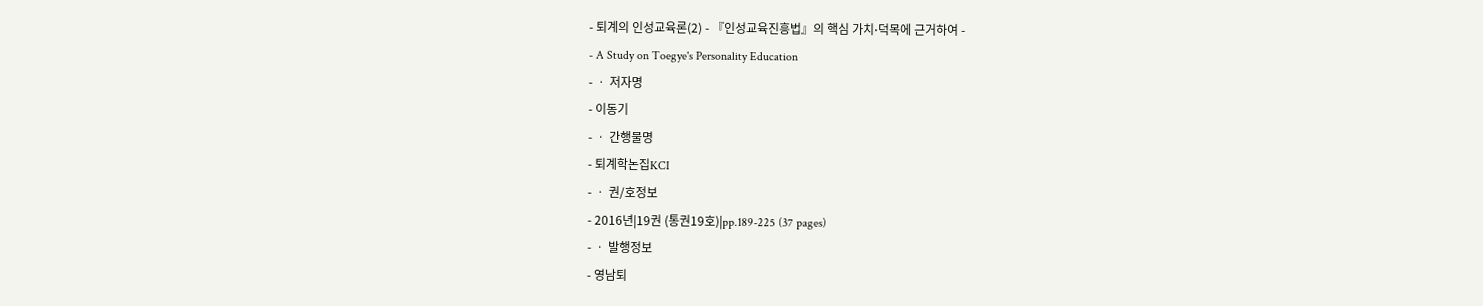- 퇴계의 인성교육론(2) - 『인성교육진흥법』의 핵심 가치⋅덕목에 근거하여 -
- A Study on Toegye's Personality Education
- ㆍ 저자명
- 이동기
- ㆍ 간행물명
- 퇴계학논집KCI
- ㆍ 권/호정보
- 2016년|19권 (통권19호)|pp.189-225 (37 pages)
- ㆍ 발행정보
- 영남퇴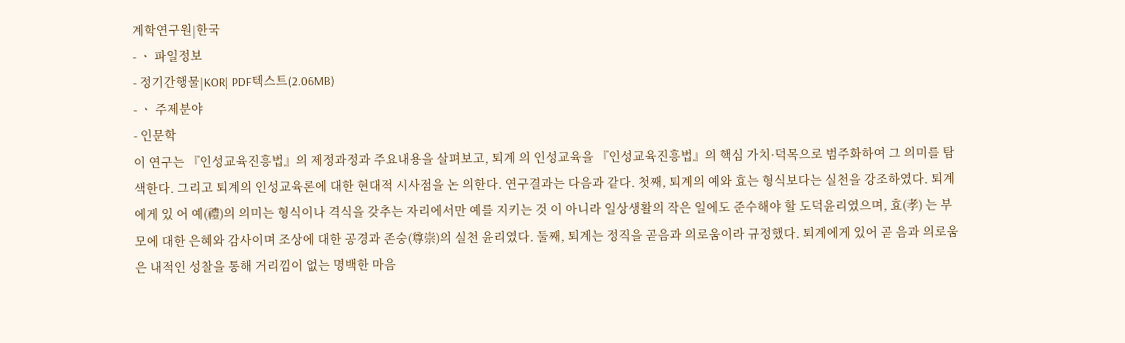계학연구원|한국
- ㆍ 파일정보
- 정기간행물|KOR| PDF텍스트(2.06MB)
- ㆍ 주제분야
- 인문학
이 연구는 『인성교육진흥법』의 제정과정과 주요내용을 살펴보고, 퇴계 의 인성교육을 『인성교육진흥법』의 핵심 가치·덕목으로 범주화하여 그 의미를 탐색한다. 그리고 퇴계의 인성교육론에 대한 현대적 시사점을 논 의한다. 연구결과는 다음과 같다. 첫째, 퇴계의 예와 효는 형식보다는 실천을 강조하였다. 퇴계에게 있 어 예(禮)의 의미는 형식이나 격식을 갖추는 자리에서만 예를 지키는 것 이 아니라 일상생활의 작은 일에도 준수해야 할 도덕윤리였으며, 효(孝) 는 부모에 대한 은혜와 감사이며 조상에 대한 공경과 존숭(尊崇)의 실천 윤리였다. 둘째, 퇴계는 정직을 곧음과 의로움이라 규정했다. 퇴계에게 있어 곧 음과 의로움은 내적인 성찰을 통해 거리낌이 없는 명백한 마음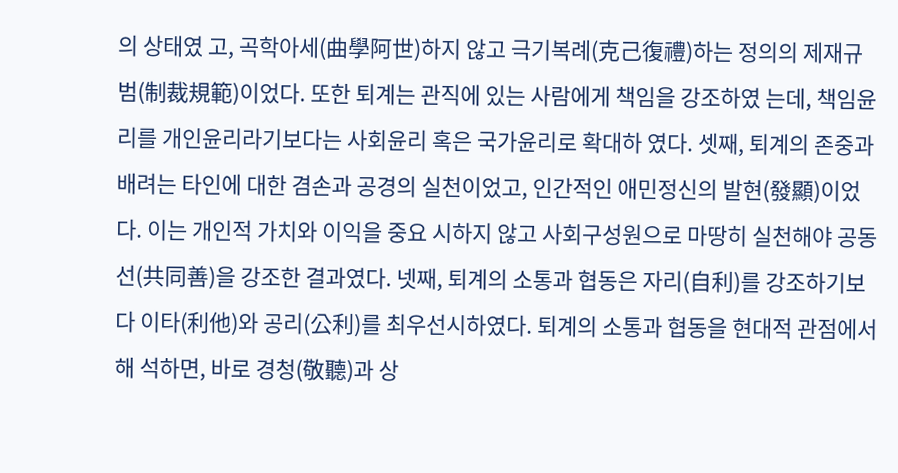의 상태였 고, 곡학아세(曲學阿世)하지 않고 극기복례(克己復禮)하는 정의의 제재규 범(制裁規範)이었다. 또한 퇴계는 관직에 있는 사람에게 책임을 강조하였 는데, 책임윤리를 개인윤리라기보다는 사회윤리 혹은 국가윤리로 확대하 였다. 셋째, 퇴계의 존중과 배려는 타인에 대한 겸손과 공경의 실천이었고, 인간적인 애민정신의 발현(發顯)이었다. 이는 개인적 가치와 이익을 중요 시하지 않고 사회구성원으로 마땅히 실천해야 공동선(共同善)을 강조한 결과였다. 넷째, 퇴계의 소통과 협동은 자리(自利)를 강조하기보다 이타(利他)와 공리(公利)를 최우선시하였다. 퇴계의 소통과 협동을 현대적 관점에서 해 석하면, 바로 경청(敬聽)과 상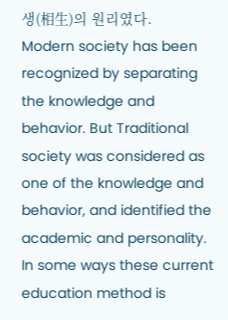생(相生)의 원리였다.
Modern society has been recognized by separating the knowledge and behavior. But Traditional society was considered as one of the knowledge and behavior, and identified the academic and personality. In some ways these current education method is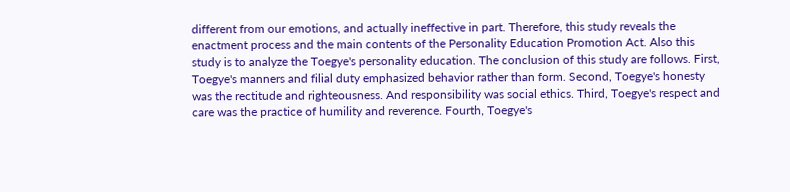different from our emotions, and actually ineffective in part. Therefore, this study reveals the enactment process and the main contents of the Personality Education Promotion Act. Also this study is to analyze the Toegye's personality education. The conclusion of this study are follows. First, Toegye's manners and filial duty emphasized behavior rather than form. Second, Toegye's honesty was the rectitude and righteousness. And responsibility was social ethics. Third, Toegye's respect and care was the practice of humility and reverence. Fourth, Toegye's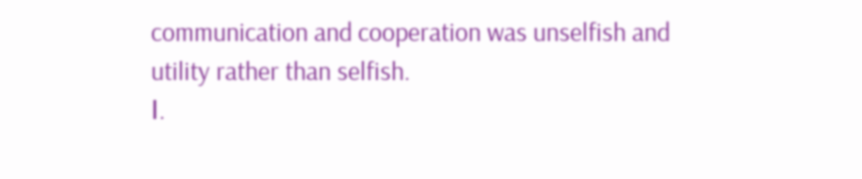communication and cooperation was unselfish and utility rather than selfish.
Ⅰ.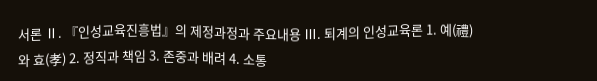서론 Ⅱ. 『인성교육진흥법』의 제정과정과 주요내용 Ⅲ. 퇴계의 인성교육론 1. 예(禮)와 효(孝) 2. 정직과 책임 3. 존중과 배려 4. 소통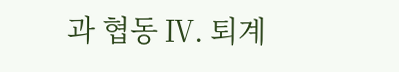과 협동 Ⅳ. 퇴계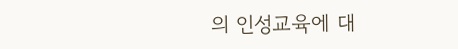의 인성교육에 대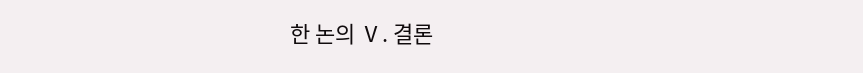한 논의 Ⅴ. 결론